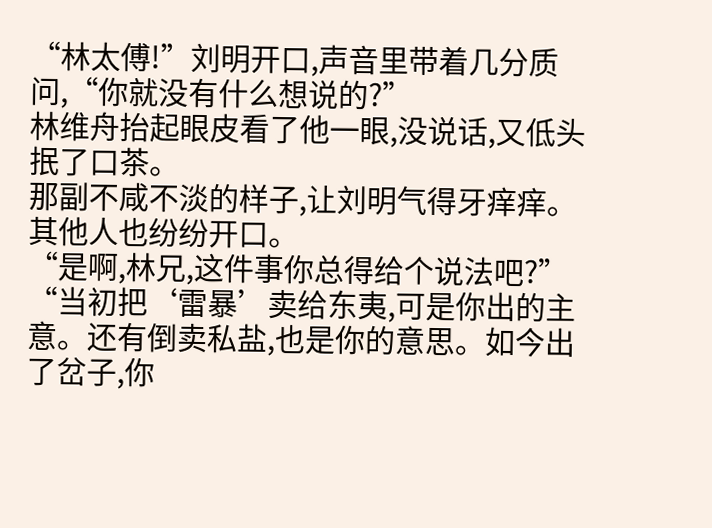“林太傅!”刘明开口,声音里带着几分质问,“你就没有什么想说的?”
林维舟抬起眼皮看了他一眼,没说话,又低头抿了口茶。
那副不咸不淡的样子,让刘明气得牙痒痒。
其他人也纷纷开口。
“是啊,林兄,这件事你总得给个说法吧?”
“当初把‘雷暴’卖给东夷,可是你出的主意。还有倒卖私盐,也是你的意思。如今出了岔子,你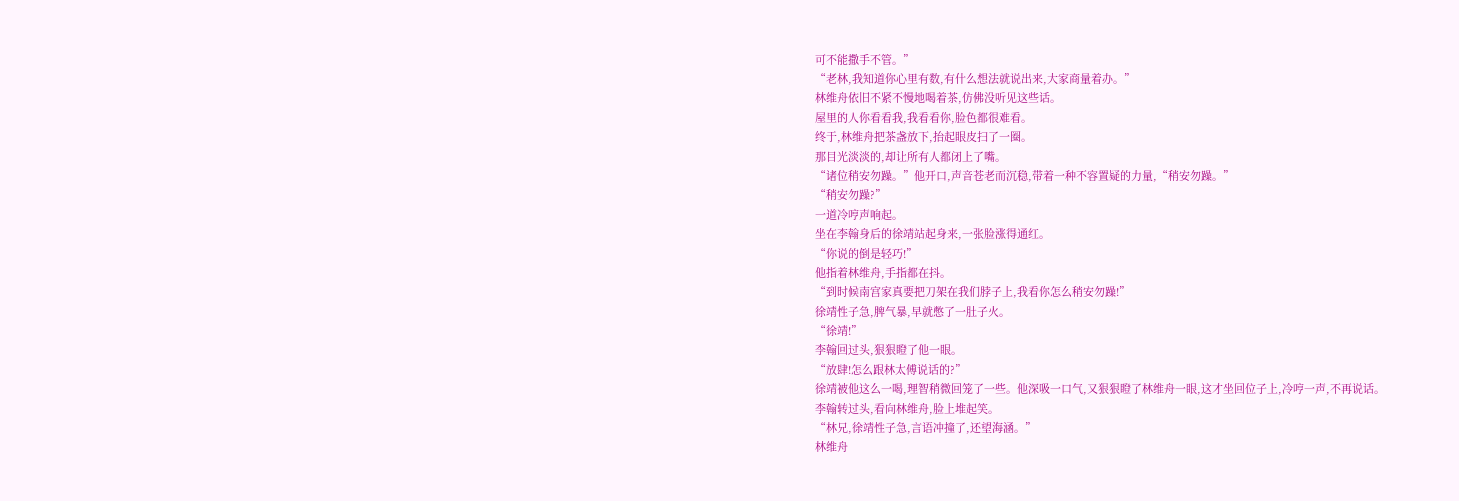可不能撒手不管。”
“老林,我知道你心里有数,有什么想法就说出来,大家商量着办。”
林维舟依旧不紧不慢地喝着茶,仿佛没听见这些话。
屋里的人你看看我,我看看你,脸色都很难看。
终于,林维舟把茶盏放下,抬起眼皮扫了一圈。
那目光淡淡的,却让所有人都闭上了嘴。
“诸位稍安勿躁。”他开口,声音苍老而沉稳,带着一种不容置疑的力量,“稍安勿躁。”
“稍安勿躁?”
一道冷哼声响起。
坐在李翰身后的徐靖站起身来,一张脸涨得通红。
“你说的倒是轻巧!”
他指着林维舟,手指都在抖。
“到时候南宫家真要把刀架在我们脖子上,我看你怎么稍安勿躁!”
徐靖性子急,脾气暴,早就憋了一肚子火。
“徐靖!”
李翰回过头,狠狠瞪了他一眼。
“放肆!怎么跟林太傅说话的?”
徐靖被他这么一喝,理智稍微回笼了一些。他深吸一口气,又狠狠瞪了林维舟一眼,这才坐回位子上,冷哼一声,不再说话。
李翰转过头,看向林维舟,脸上堆起笑。
“林兄,徐靖性子急,言语冲撞了,还望海涵。”
林维舟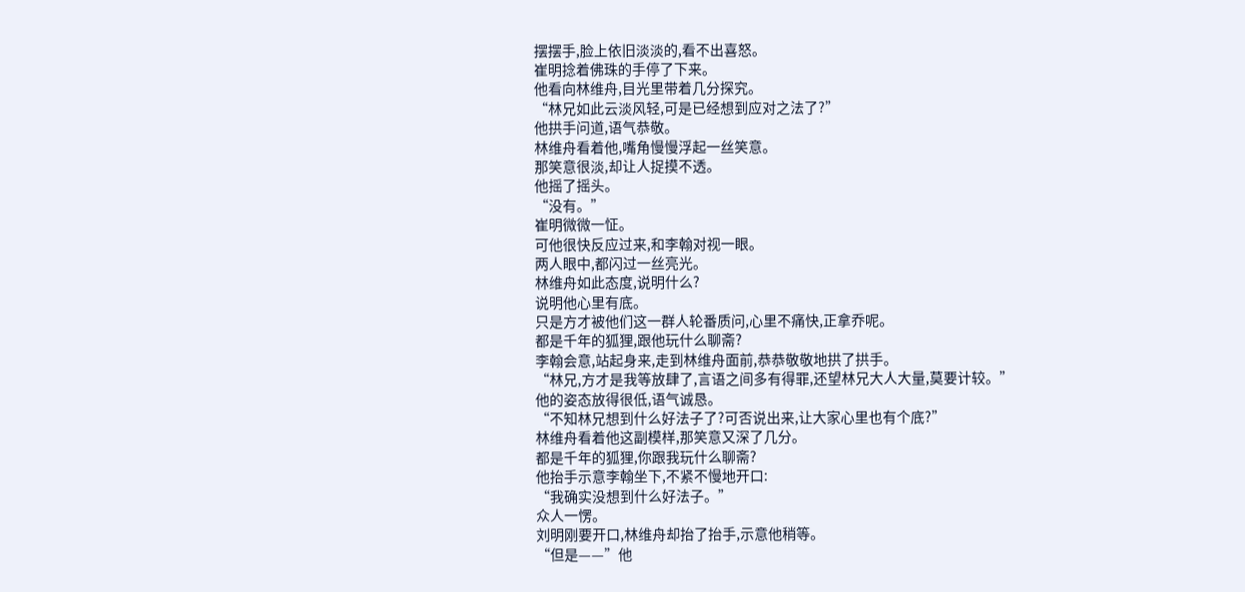摆摆手,脸上依旧淡淡的,看不出喜怒。
崔明捻着佛珠的手停了下来。
他看向林维舟,目光里带着几分探究。
“林兄如此云淡风轻,可是已经想到应对之法了?”
他拱手问道,语气恭敬。
林维舟看着他,嘴角慢慢浮起一丝笑意。
那笑意很淡,却让人捉摸不透。
他摇了摇头。
“没有。”
崔明微微一怔。
可他很快反应过来,和李翰对视一眼。
两人眼中,都闪过一丝亮光。
林维舟如此态度,说明什么?
说明他心里有底。
只是方才被他们这一群人轮番质问,心里不痛快,正拿乔呢。
都是千年的狐狸,跟他玩什么聊斋?
李翰会意,站起身来,走到林维舟面前,恭恭敬敬地拱了拱手。
“林兄,方才是我等放肆了,言语之间多有得罪,还望林兄大人大量,莫要计较。”
他的姿态放得很低,语气诚恳。
“不知林兄想到什么好法子了?可否说出来,让大家心里也有个底?”
林维舟看着他这副模样,那笑意又深了几分。
都是千年的狐狸,你跟我玩什么聊斋?
他抬手示意李翰坐下,不紧不慢地开口:
“我确实没想到什么好法子。”
众人一愣。
刘明刚要开口,林维舟却抬了抬手,示意他稍等。
“但是——”他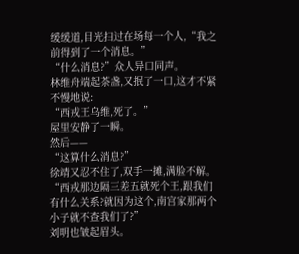缓缓道,目光扫过在场每一个人,“我之前得到了一个消息。”
“什么消息?”众人异口同声。
林维舟端起茶盏,又抿了一口,这才不紧不慢地说:
“西戎王乌维,死了。”
屋里安静了一瞬。
然后——
“这算什么消息?”
徐靖又忍不住了,双手一摊,满脸不解。
“西戎那边隔三差五就死个王,跟我们有什么关系?就因为这个,南宫家那两个小子就不查我们了?”
刘明也皱起眉头。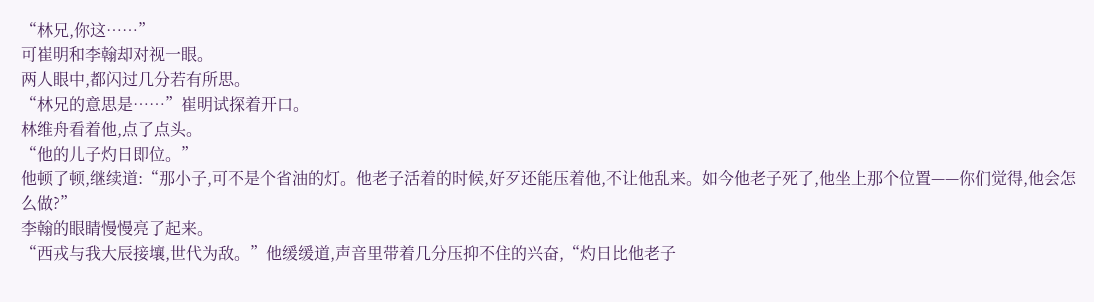“林兄,你这……”
可崔明和李翰却对视一眼。
两人眼中,都闪过几分若有所思。
“林兄的意思是……”崔明试探着开口。
林维舟看着他,点了点头。
“他的儿子灼日即位。”
他顿了顿,继续道:“那小子,可不是个省油的灯。他老子活着的时候,好歹还能压着他,不让他乱来。如今他老子死了,他坐上那个位置——你们觉得,他会怎么做?”
李翰的眼睛慢慢亮了起来。
“西戎与我大辰接壤,世代为敌。”他缓缓道,声音里带着几分压抑不住的兴奋,“灼日比他老子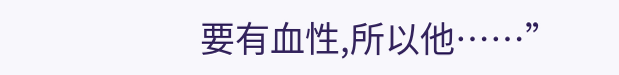要有血性,所以他……”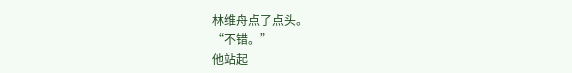林维舟点了点头。
“不错。”
他站起